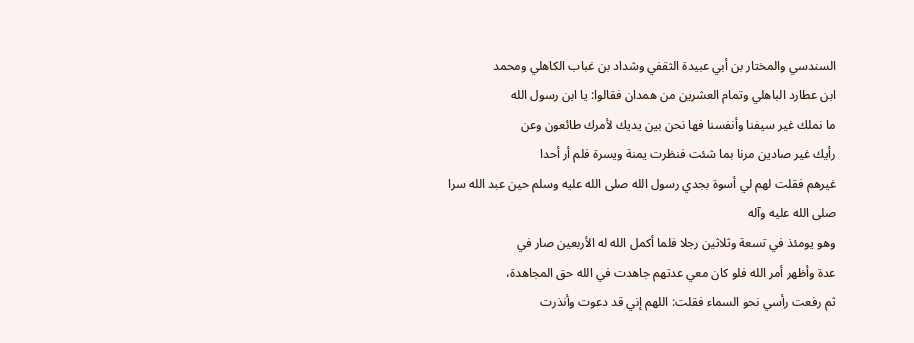السندسي والمختار بن أبي عبيدة الثقفي وشداد بن غباب الكاهلي ومحمد
ابن عطارد الباهلي وتمام العشرين من همدان فقالوا: يا ابن رسول الله
ما نملك غير سيفنا وأنفسنا فها نحن بين يديك لأمرك طائعون وعن
رأيك غير صادين مرنا بما شئت فنظرت يمنة ويسرة فلم أر أحدا
غيرهم فقلت لهم لي أسوة بجدي رسول الله صلى الله عليه وسلم حين عبد الله سرا
صلى الله عليه وآله
وهو يومئذ في تسعة وثلاثين رجلا فلما أكمل الله له الأربعين صار في
عدة وأظهر أمر الله فلو كان معي عدتهم جاهدت في الله حق المجاهدة،
ثم رفعت رأسي نحو السماء فقلت: اللهم إني قد دعوت وأنذرت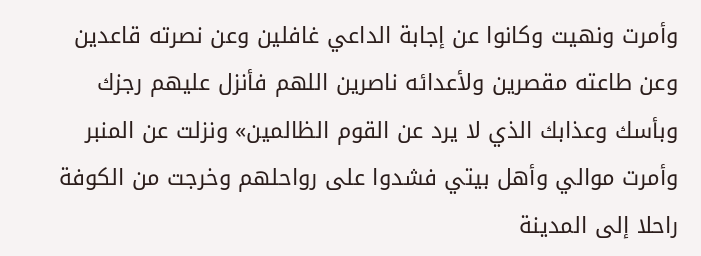وأمرت ونهيت وكانوا عن إجابة الداعي غافلين وعن نصرته قاعدين
وعن طاعته مقصرين ولأعدائه ناصرين اللهم فأنزل عليهم رجزك
وبأسك وعذابك الذي لا يرد عن القوم الظالمين» ونزلت عن المنبر
وأمرت موالي وأهل بيتي فشدوا على رواحلهم وخرجت من الكوفة
راحلا إلى المدينة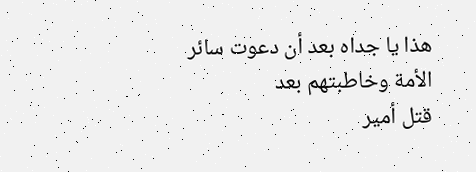هذا يا جداه بعد أن دعوت سائر الأمة وخاطبتهم بعد
قتل أمير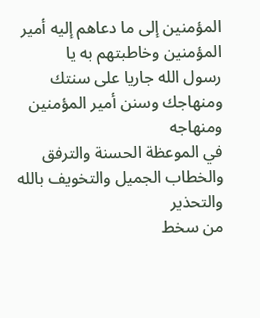المؤمنين إلى ما دعاهم إليه أمير المؤمنين وخاطبتهم به يا
رسول الله جاريا على سنتك ومنهاجك وسنن أمير المؤمنين ومنهاجه
في الموعظة الحسنة والترفق والخطاب الجميل والتخويف بالله والتحذير
من سخط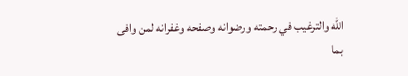الله والترغيب في رحمته ورضوانه وصفحه وغفرانه لمن وافى
بما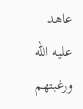عاهد عليه الله ورغبتهم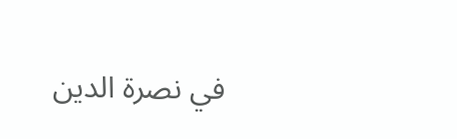في نصرة الدين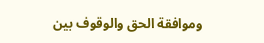وموافقة الحق والوقوف بين